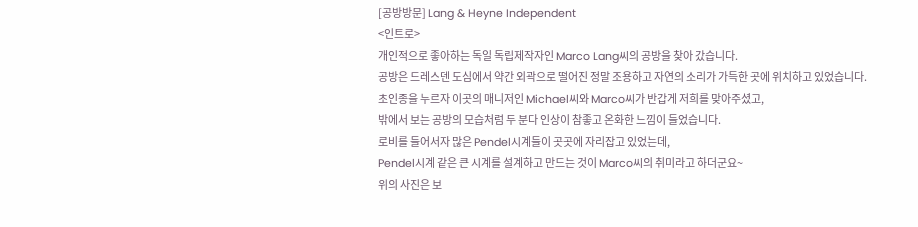[공방방문] Lang & Heyne Independent
<인트로>
개인적으로 좋아하는 독일 독립제작자인 Marco Lang씨의 공방을 찾아 갔습니다.
공방은 드레스덴 도심에서 약간 외곽으로 떨어진 정말 조용하고 자연의 소리가 가득한 곳에 위치하고 있었습니다.
초인종을 누르자 이곳의 매니저인 Michael씨와 Marco씨가 반갑게 저희를 맞아주셨고,
밖에서 보는 공방의 모습처럼 두 분다 인상이 참좋고 온화한 느낌이 들었습니다.
로비를 들어서자 많은 Pendel시계들이 곳곳에 자리잡고 있었는데,
Pendel시계 같은 큰 시계를 설계하고 만드는 것이 Marco씨의 취미라고 하더군요~
위의 사진은 보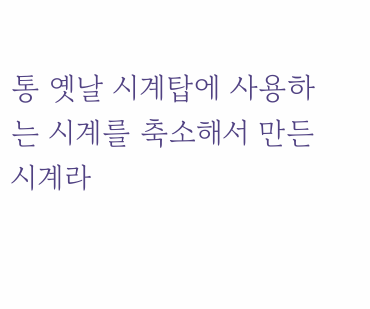통 옛날 시계탑에 사용하는 시계를 축소해서 만든 시계라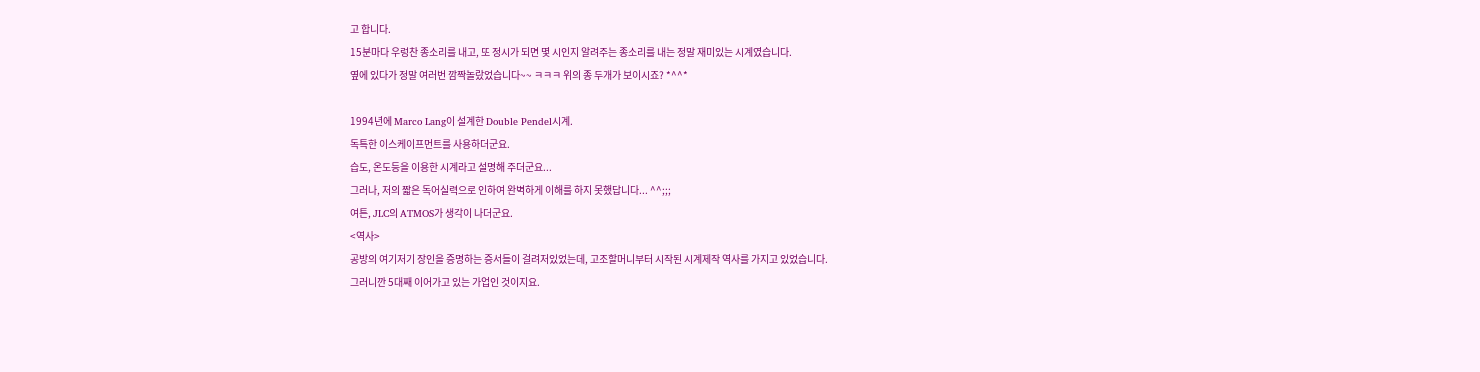고 합니다.
15분마다 우렁찬 종소리를 내고, 또 정시가 되면 몇 시인지 알려주는 종소리를 내는 정말 재미있는 시계였습니다.
옆에 있다가 정말 여러번 깜짝놀랐었습니다~~ ㅋㅋㅋ 위의 종 두개가 보이시죠? *^^*

1994년에 Marco Lang이 설계한 Double Pendel시계.
독특한 이스케이프먼트를 사용하더군요.
습도, 온도등을 이용한 시계라고 설명해 주더군요...
그러나, 저의 짧은 독어실력으로 인하여 완벽하게 이해를 하지 못했답니다... ^^;;;
여튼, JLC의 ATMOS가 생각이 나더군요.
<역사>
공방의 여기저기 장인을 증명하는 증서들이 걸려저있었는데, 고조할머니부터 시작된 시계제작 역사를 가지고 있었습니다.
그러니깐 5대째 이어가고 있는 가업인 것이지요.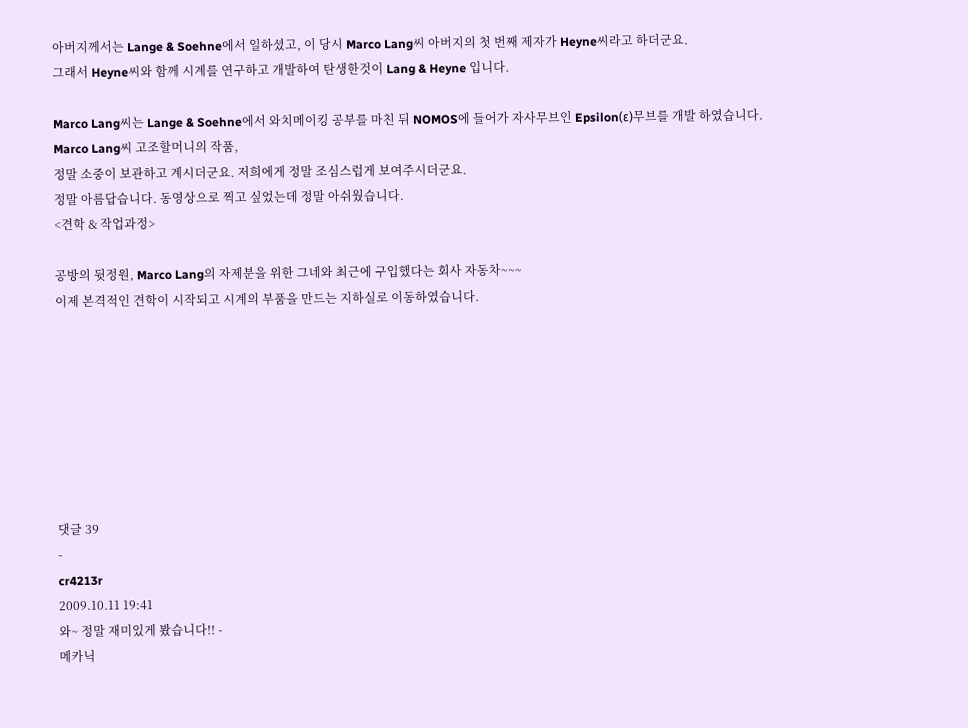아버지께서는 Lange & Soehne에서 일하셨고, 이 당시 Marco Lang씨 아버지의 첫 번째 제자가 Heyne씨라고 하더군요.
그래서 Heyne씨와 함께 시계를 연구하고 개발하여 탄생한것이 Lang & Heyne 입니다.

Marco Lang씨는 Lange & Soehne에서 와치메이킹 공부를 마친 뒤 NOMOS에 들어가 자사무브인 Epsilon(ε)무브를 개발 하였습니다.
Marco Lang씨 고조할머니의 작품,
정말 소중이 보관하고 계시더군요. 저희에게 정말 조심스럽게 보여주시더군요.
정말 아름답습니다. 동영상으로 찍고 싶었는데 정말 아쉬웠습니다.
<견학 & 작업과정>

공방의 뒷정원, Marco Lang의 자제분을 위한 그네와 최근에 구입했다는 회사 자동차~~~
이제 본격적인 견학이 시작되고 시계의 부품을 만드는 지하실로 이동하였습니다.








댓글 39
-
cr4213r
2009.10.11 19:41
와~ 정말 재미있게 봤습니다!! -
메카닉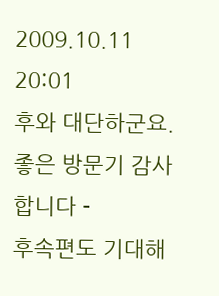2009.10.11 20:01
후와 대단하군요. 좋은 방문기 감사합니다 -
후속편도 기대해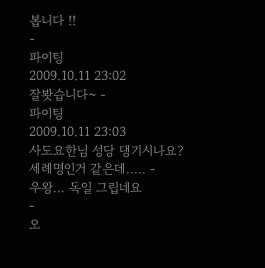봅니다 !!
-
파이팅
2009.10.11 23:02
잘봣습니다~ -
파이팅
2009.10.11 23:03
사도요한님 성당 댕기시나요? 세례명인거 같은데..... -
우왕... 독일 그립네요
-
오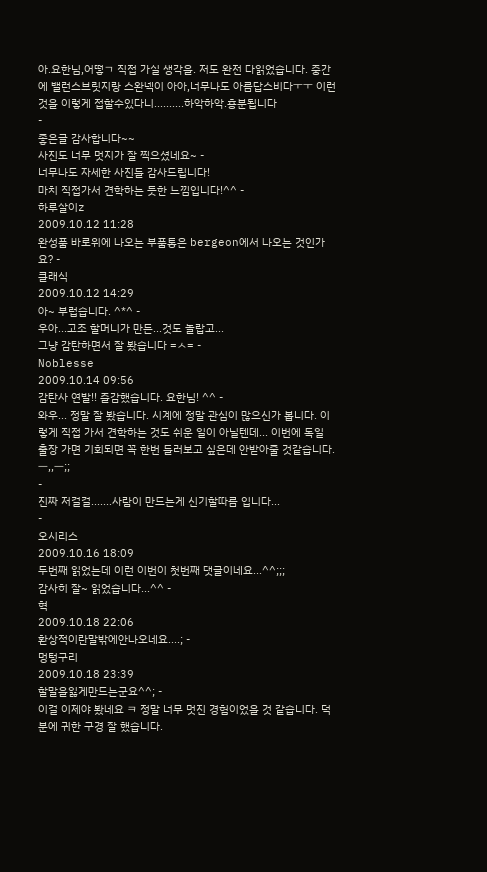아.요한님,어떻ㄱ 직접 가실 생각을. 저도 완전 다읽었습니다. 중간에 밸런스브릿지랑 스완넥이 아아,너무나도 아름답스비다ㅜㅜ 이런것을 이렇게 접할수있다니..........하악하악.흥분됩니다
-
좋은글 감사합니다~~
사진도 너무 멋지가 잘 찍으셨네요~ -
너무나도 자세한 사진들 감사드립니다!
마치 직접가서 견학하는 듯한 느낌입니다!^^ -
하루살이z
2009.10.12 11:28
완성품 바로위에 나오는 부품통은 bergeon에서 나오는 것인가요? -
클래식
2009.10.12 14:29
아~ 부럽습니다. ^*^ -
우아...고조 할머니가 만든...것도 놀랍고...
그냥 감탄하면서 잘 봤습니다 =ㅅ= -
Noblesse
2009.10.14 09:56
감탄사 연발!! 즐감했습니다. 요한님! ^^ -
와우... 정말 잘 봤습니다. 시계에 정말 관심이 많으신가 봅니다. 이렇게 직접 가서 견학하는 것도 쉬운 일이 아닐텐데... 이번에 독일 출장 가면 기회되면 꼭 한번 들러보고 싶은데 안받아줄 것같습니다. ㅡ,,ㅡ;;
-
진짜 저걸걸.......사람이 만드는게 신기할따름 입니다...
-
오시리스
2009.10.16 18:09
두번째 읽었는데 이런 이번이 첫번째 댓글이네요...^^;;;
감사히 잘~ 읽었습니다...^^ -
혁
2009.10.18 22:06
환상적이란말밖에안나오네요....; -
멍텅구리
2009.10.18 23:39
할말을잃게만드는군요^^; -
이걸 이제야 봤네요 ㅋ 정말 너무 멋진 경험이었을 것 같습니다. 덕분에 귀한 구경 잘 했습니다.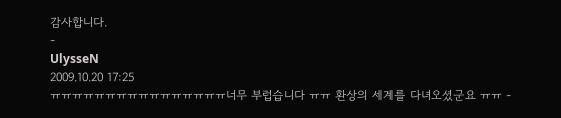감사합니다.
-
UlysseN
2009.10.20 17:25
ㅠㅠㅠㅠㅠㅠㅠㅠㅠㅠㅠㅠㅠㅠㅠㅠ너무 부럽습니다 ㅠㅠ 환상의 세계를 다녀오셨군요 ㅠㅠ -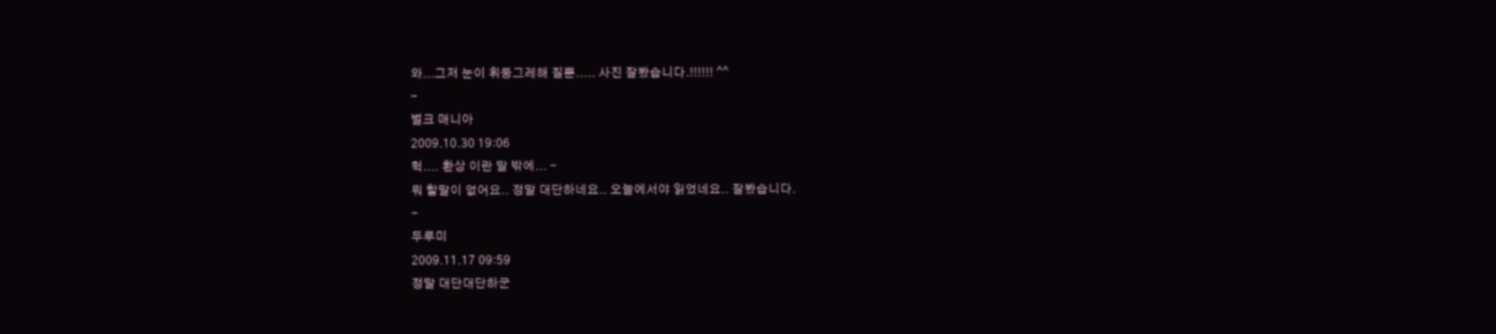와...그저 눈이 휘둥그레해 질뿐..... 사진 잘봤습니다.!!!!!! ^^
-
벌크 매니아
2009.10.30 19:06
헉.... 환상 이란 말 밖에... -
뭐 할말이 없어요.. 정말 대단하네요.. 오늘에서야 읽었네요.. 잘봤습니다.
-
두루미
2009.11.17 09:59
정말 대단대단하군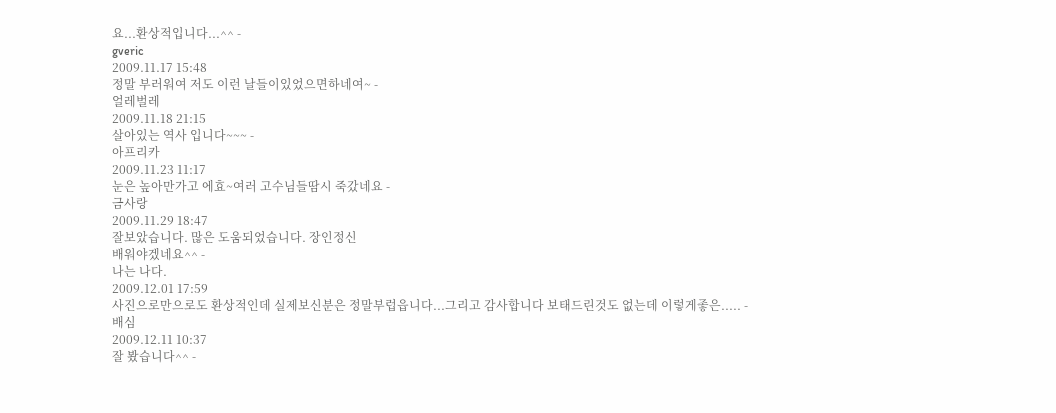요...환상적입니다...^^ -
gveric
2009.11.17 15:48
정말 부러워여 저도 이런 날들이있었으면하네여~ -
얼레벌레
2009.11.18 21:15
살아있는 역사 입니다~~~ -
아프리카
2009.11.23 11:17
눈은 높아만가고 에효~여러 고수님들땀시 죽갔네요 -
금사랑
2009.11.29 18:47
잘보았습니다. 많은 도움되었습니다. 장인정신
배워야겠네요^^ -
나는 나다.
2009.12.01 17:59
사진으로만으로도 환상적인데 실제보신분은 정말부럽읍니다...그리고 감사합니다 보태드린것도 없는데 이렇게좋은..... -
배심
2009.12.11 10:37
잘 봤습니다^^ -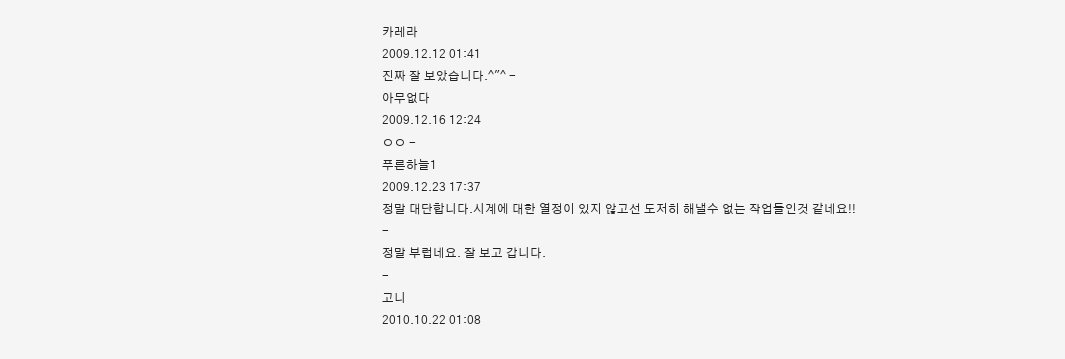카레라
2009.12.12 01:41
진짜 잘 보았습니다.^"^ -
아무없다
2009.12.16 12:24
ㅇㅇ -
푸른하늘1
2009.12.23 17:37
정말 대단합니다.시계에 대한 열정이 있지 않고선 도저히 해낼수 없는 작업들인것 같네요!!
-
정말 부럽네요. 잘 보고 갑니다.
-
고니
2010.10.22 01:08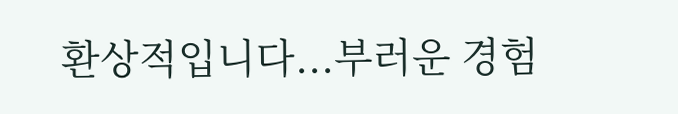환상적입니다...부러운 경험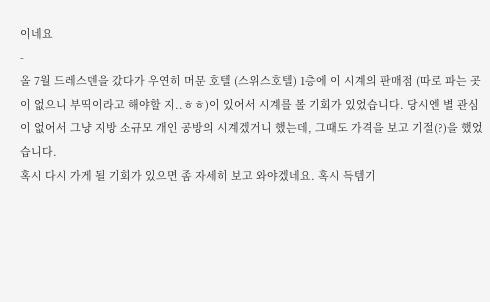이네요
-
올 7월 드레스덴을 갔다가 우연히 머문 호텔 (스위스호텔) 1층에 이 시계의 판매점 (따로 파는 곳이 없으니 부띡이라고 해야할 지..ㅎㅎ)이 있어서 시계를 볼 기회가 있었습니다. 당시엔 별 관심이 없어서 그냥 지방 소규모 개인 공방의 시계겠거니 했는데, 그때도 가격을 보고 기절(?)을 했었습니다.
혹시 다시 가게 될 기회가 있으면 좀 자세히 보고 와야겠네요. 혹시 득템기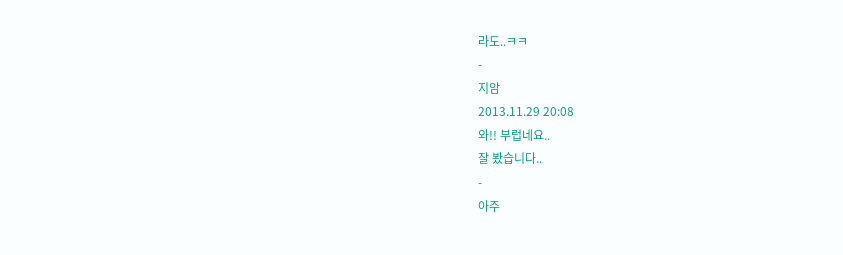라도..ㅋㅋ
-
지암
2013.11.29 20:08
와!! 부럽네요..
잘 봤습니다..
-
아주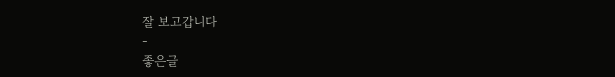잘 보고갑니다
-
좋은글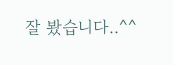잘 봤습니다..^^